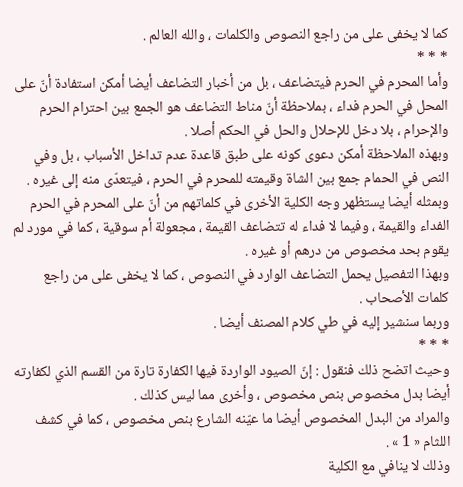كما لا يخفى على من راجع النصوص والكلمات ، والله العالم .
* * *
وأما المحرم في الحرم فيتضاعف ، بل من أخبار التضاعف أيضا أمكن استفادة أنّ على المحل في الحرم فداء ، بملاحظة أنّ مناط التضاعف هو الجمع بين احترام الحرم والإحرام ، بلا دخل للإحلال والحل في الحكم أصلا .
وبهذه الملاحظة أمكن دعوى كونه على طبق قاعدة عدم تداخل الأسباب ، بل وفي النص في الحمام جمع بين الشاة وقيمته للمحرم في الحرم ، فيتعدّى منه إلى غيره .
وبمثله أيضا يستظهر وجه الكلية الأخرى في كلماتهم من أنّ على المحرم في الحرم الفداء والقيمة ، وفيما لا فداء له تتضاعف القيمة ، مجعولة أم سوقية ، كما في مورد لم يقوم بحد مخصوص من درهم أو غيره .
وبهذا التفصيل يحمل التضاعف الوارد في النصوص ، كما لا يخفى على من راجع كلمات الأصحاب .
وربما سنشير إليه في طي كلام المصنف أيضا .
* * *
وحيث اتضح ذلك فنقول : إنّ الصيود الواردة فيها الكفارة تارة من القسم الذي لكفارته أيضا بدل مخصوص بنص مخصوص ، وأخرى مما ليس كذلك .
والمراد من البدل المخصوص أيضا ما عيّنه الشارع بنص مخصوص ، كما في كشف اللثام « 1 » .
وذلك لا ينافي مع الكلية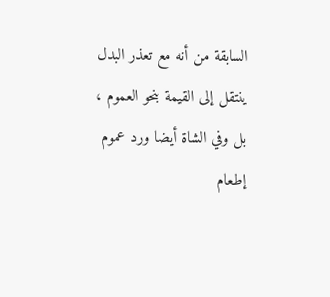السابقة من أنه مع تعذر البدل ينتقل إلى القيمة بنحو العموم ، بل وفي الشاة أيضا ورد عموم إطعام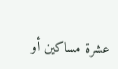عشرة مساكين أو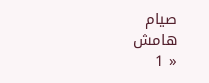صيام
هامش
« 1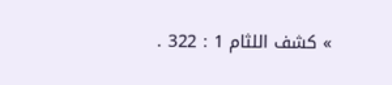» كشف اللثام 1 : 322 .